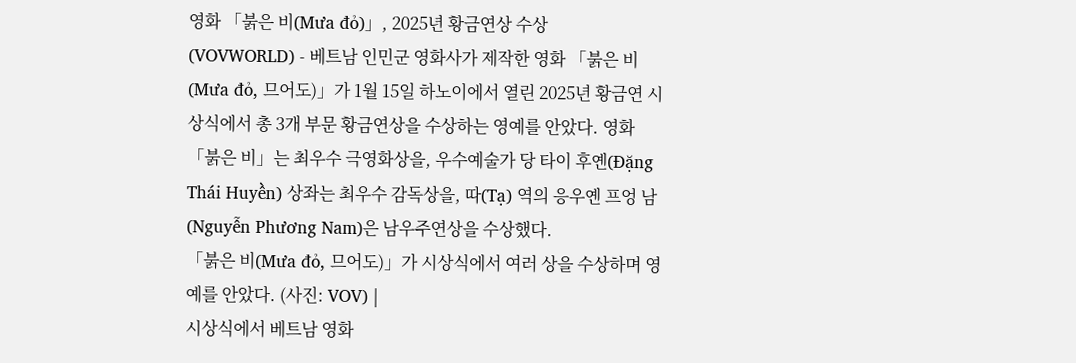영화 「붉은 비(Mưa đỏ)」, 2025년 황금연상 수상
(VOVWORLD) - 베트남 인민군 영화사가 제작한 영화 「붉은 비(Mưa đỏ, 므어도)」가 1월 15일 하노이에서 열린 2025년 황금연 시상식에서 총 3개 부문 황금연상을 수상하는 영예를 안았다. 영화 「붉은 비」는 최우수 극영화상을, 우수예술가 당 타이 후옌(Đặng Thái Huyền) 상좌는 최우수 감독상을, 따(Tạ) 역의 응우옌 프엉 남(Nguyễn Phương Nam)은 남우주연상을 수상했다.
「붉은 비(Mưa đỏ, 므어도)」가 시상식에서 여러 상을 수상하며 영예를 안았다. (사진: VOV) |
시상식에서 베트남 영화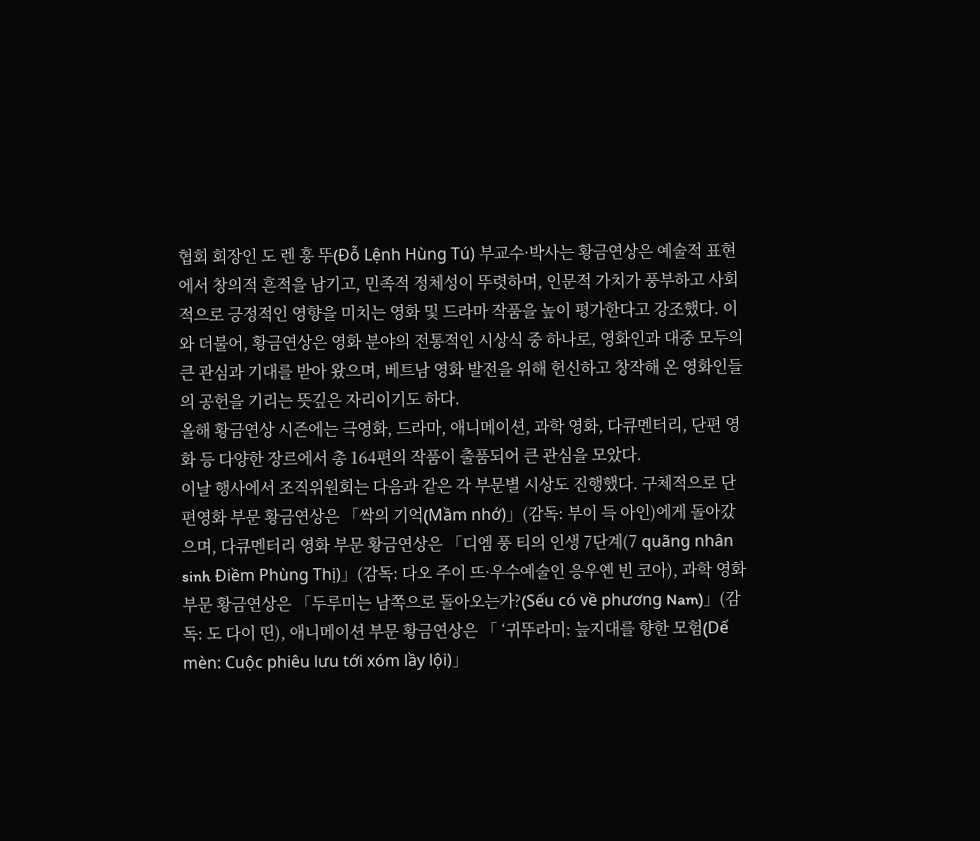협회 회장인 도 렌 훙 뚜(Đỗ Lệnh Hùng Tú) 부교수·박사는 황금연상은 예술적 표현에서 창의적 흔적을 남기고, 민족적 정체성이 뚜렷하며, 인문적 가치가 풍부하고 사회적으로 긍정적인 영향을 미치는 영화 및 드라마 작품을 높이 평가한다고 강조했다. 이와 더불어, 황금연상은 영화 분야의 전통적인 시상식 중 하나로, 영화인과 대중 모두의 큰 관심과 기대를 받아 왔으며, 베트남 영화 발전을 위해 헌신하고 창작해 온 영화인들의 공헌을 기리는 뜻깊은 자리이기도 하다.
올해 황금연상 시즌에는 극영화, 드라마, 애니메이션, 과학 영화, 다큐멘터리, 단편 영화 등 다양한 장르에서 총 164편의 작품이 출품되어 큰 관심을 모았다.
이날 행사에서 조직위원회는 다음과 같은 각 부문별 시상도 진행했다. 구체적으로 단편영화 부문 황금연상은 「싹의 기억(Mầm nhớ)」(감독: 부이 득 아인)에게 돌아갔으며, 다큐멘터리 영화 부문 황금연상은 「디엠 풍 티의 인생 7단계(7 quãng nhân sinh Điềm Phùng Thị)」(감독: 다오 주이 뜨·우수예술인 응우옌 빈 코아), 과학 영화 부문 황금연상은 「두루미는 남쪽으로 돌아오는가?(Sếu có về phương Nam)」(감독: 도 다이 띤), 애니메이션 부문 황금연상은 「 ‘귀뚜라미: 늪지대를 향한 모험(Dế mèn: Cuộc phiêu lưu tới xóm lầy lội)」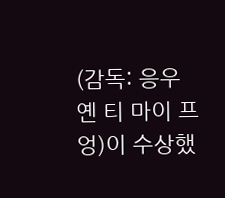(감독: 응우옌 티 마이 프엉)이 수상했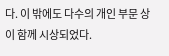다. 이 밖에도 다수의 개인 부문 상이 함께 시상되었다.